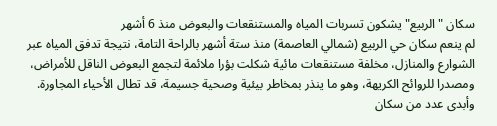سكان "الربيع" يشكون تسربات المياه والمستنقعات والبعوض منذ 6 أشهر
لم ينعم سكان حي الربيع (شمالي العاصمة) منذ ستة أشهر بالراحة التامة، نتيجة تدفق المياه عبر الشوارع والمنازل، مخلفة مستنقعات مائية شكلت بؤرا ملائمة لتجمع البعوض الناقل للأمراض، ومصدرا للروائح الكريهة، وهو ما ينذر بمخاطر بيئية وصحية جسيمة، قد تطال الأحياء المجاورة.
وأبدى عدد من سكان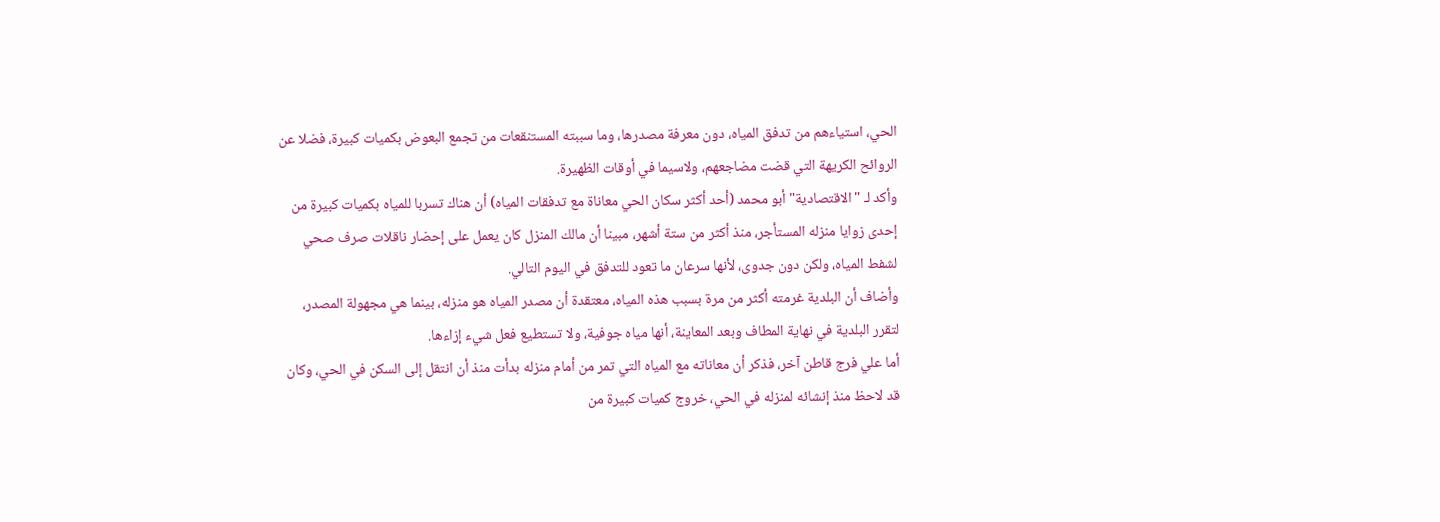الحي، استياءهم من تدفق المياه، دون معرفة مصدرها، وما سببته المستنقعات من تجمع البعوض بكميات كبيرة، فضلا عن الروائح الكريهة التي قضت مضاجعهم، ولاسيما في أوقات الظهيرة.
وأكد لـ "الاقتصادية" أبو محمد (أحد أكثر سكان الحي معاناة مع تدفقات المياه) أن هناك تسربا للمياه بكميات كبيرة من إحدى زوايا منزله المستأجر، منذ أكثر من ستة أشهر، مبينا أن مالك المنزل كان يعمل على إحضار ناقلات صرف صحي لشفط المياه، ولكن دون جدوى، لأنها سرعان ما تعود للتدفق في اليوم التالي.
وأضاف أن البلدية غرمته أكثر من مرة بسبب هذه المياه، معتقدة أن مصدر المياه هو منزله، بينما هي مجهولة المصدر، لتقرر البلدية في نهاية المطاف وبعد المعاينة، أنها مياه جوفية، ولا تستطيع فعل شيء إزاءها.
أما علي فرج قاطن آخر، فذكر أن معاناته مع المياه التي تمر من أمام منزله بدأت منذ أن انتقل إلى السكن في الحي، وكان قد لاحظ منذ إنشائه لمنزله في الحي، خروج كميات كبيرة من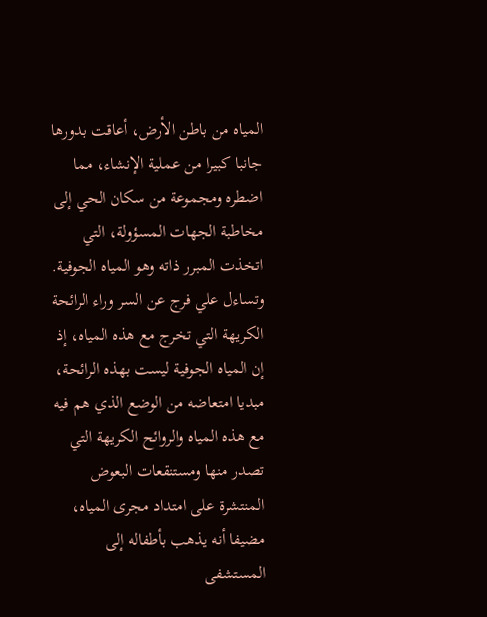المياه من باطن الأرض، أعاقت بدورها جانبا كبيرا من عملية الإنشاء، مما اضطره ومجموعة من سكان الحي إلى مخاطبة الجهات المسؤولة، التي اتخذت المبرر ذاته وهو المياه الجوفية.
وتساءل علي فرج عن السر وراء الرائحة الكريهة التي تخرج مع هذه المياه، إذ إن المياه الجوفية ليست بهذه الرائحة، مبديا امتعاضه من الوضع الذي هم فيه مع هذه المياه والروائح الكريهة التي تصدر منها ومستنقعات البعوض المنتشرة على امتداد مجرى المياه، مضيفا أنه يذهب بأطفاله إلى المستشفى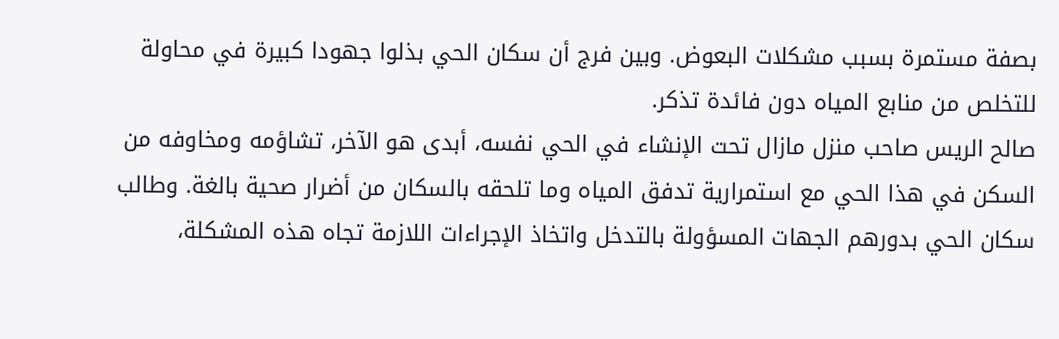بصفة مستمرة بسبب مشكلات البعوض. وبين فرج أن سكان الحي بذلوا جهودا كبيرة في محاولة للتخلص من منابع المياه دون فائدة تذكر.
صالح الريس صاحب منزل مازال تحت الإنشاء في الحي نفسه، أبدى هو الآخر، تشاؤمه ومخاوفه من السكن في هذا الحي مع استمرارية تدفق المياه وما تلحقه بالسكان من أضرار صحية بالغة. وطالب سكان الحي بدورهم الجهات المسؤولة بالتدخل واتخاذ الإجراءات اللازمة تجاه هذه المشكلة،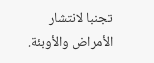تجنبا لانتشار الأمراض والأوبئة.